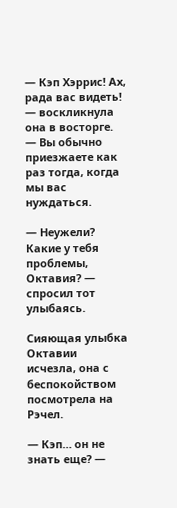— Кэп Хэррис! Ах, рада вас видеть! — воскликнула она в восторге. — Вы обычно приезжаете как раз тогда, когда мы вас нуждаться.

— Неужели? Какие у тебя проблемы, Октавия? — спросил тот улыбаясь.

Сияющая улыбка Октавии исчезла, она с беспокойством посмотрела на Рэчел.

— Кэп… он не знать еще? —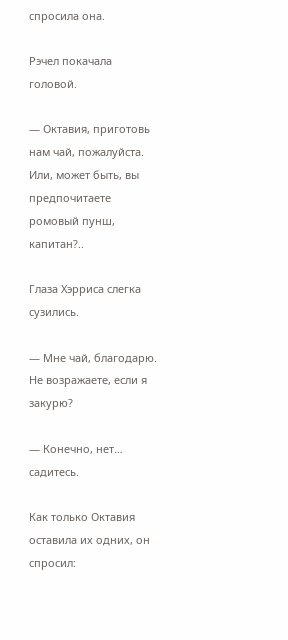спросила она.

Рэчел покачала головой.

— Октавия, приготовь нам чай, пожалуйста. Или, может быть, вы предпочитаете ромовый пунш, капитан?..

Глаза Хэрриса слегка сузились.

— Мне чай, благодарю. Не возражаете, если я закурю?

— Конечно, нет… садитесь.

Как только Октавия оставила их одних, он спросил: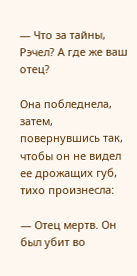— Что за тайны, Рэчел? А где же ваш отец?

Она побледнела, затем, повернувшись так, чтобы он не видел ее дрожащих губ, тихо произнесла:

— Отец мертв. Он был убит во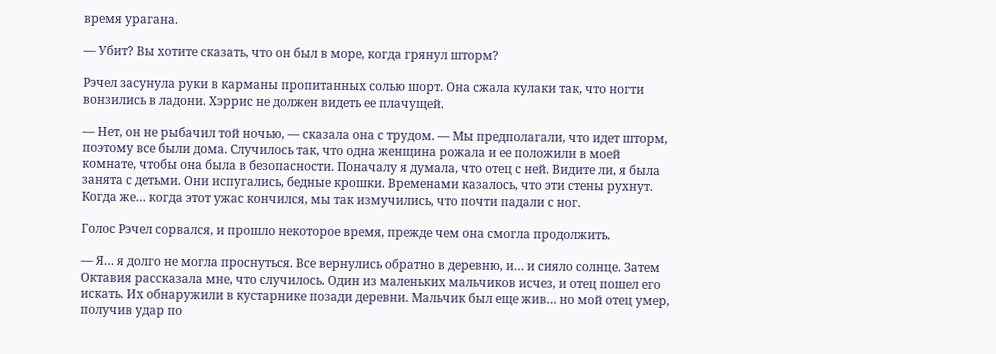время урагана.

— Убит? Вы хотите сказать, что он был в море, когда грянул шторм?

Рэчел засунула руки в карманы пропитанных солью шорт. Она сжала кулаки так, что ногти вонзились в ладони. Хэррис не должен видеть ее плачущей.

— Нет, он не рыбачил той ночью, — сказала она с трудом. — Мы предполагали, что идет шторм, поэтому все были дома. Случилось так, что одна женщина рожала и ее положили в моей комнате, чтобы она была в безопасности. Поначалу я думала, что отец с ней. Видите ли, я была занята с детьми. Они испугались, бедные крошки. Временами казалось, что эти стены рухнут. Когда же… когда этот ужас кончился, мы так измучились, что почти падали с ног.

Голос Рэчел сорвался, и прошло некоторое время, прежде чем она смогла продолжить.

— Я… я долго не могла проснуться. Все вернулись обратно в деревню, и… и сияло солнце. Затем Октавия рассказала мне, что случилось. Один из маленьких мальчиков исчез, и отец пошел его искать. Их обнаружили в кустарнике позади деревни. Мальчик был еще жив… но мой отец умер, получив удар по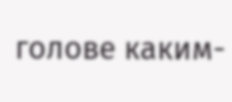голове каким-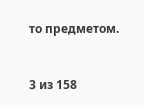то предметом.



3 из 158